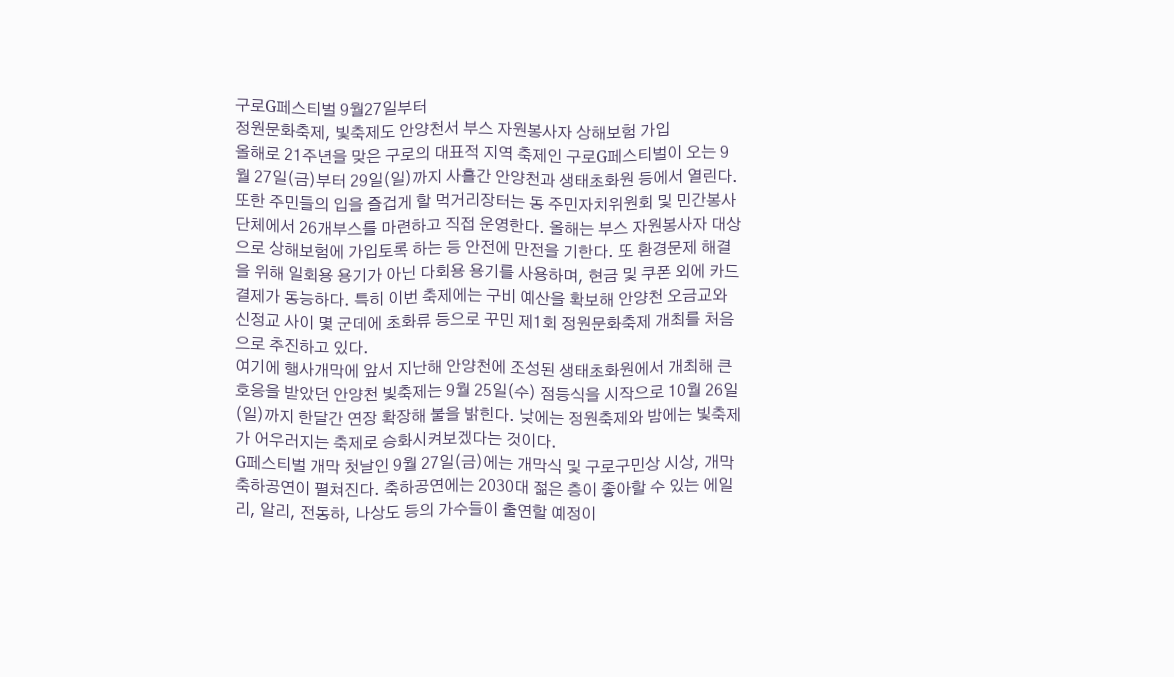구로G페스티벌 9월27일부터
정원문화축제, 빛축제도 안양천서 부스 자원봉사자 상해보험 가입
올해로 21주년을 맞은 구로의 대표적 지역 축제인 구로G페스티벌이 오는 9월 27일(금)부터 29일(일)까지 사흘간 안양천과 생태초화원 등에서 열린다.
또한 주민들의 입을 즐겁게 할 먹거리장터는 동 주민자치위원회 및 민간봉사단체에서 26개부스를 마련하고 직접 운영한다. 올해는 부스 자원봉사자 대상으로 상해보험에 가입토록 하는 등 안전에 만전을 기한다. 또 환경문제 해결을 위해 일회용 용기가 아닌 다회용 용기를 사용하며, 현금 및 쿠폰 외에 카드결제가 동능하다. 특히 이번 축제에는 구비 예산을 확보해 안양천 오금교와 신정교 사이 몇 군데에 초화류 등으로 꾸민 제1회 정원문화축제 개최를 처음으로 추진하고 있다.
여기에 행사개막에 앞서 지난해 안양천에 조성된 생태초화원에서 개최해 큰 호응을 받았던 안양천 빛축제는 9월 25일(수) 점등식을 시작으로 10월 26일(일)까지 한달간 연장 확장해 불을 밝힌다. 낮에는 정원축제와 밤에는 빛축제가 어우러지는 축제로 승화시켜보겠다는 것이다.
G페스티벌 개막 첫날인 9월 27일(금)에는 개막식 및 구로구민상 시상, 개막축하공연이 펼쳐진다. 축하공연에는 2030대 젊은 층이 좋아할 수 있는 에일리, 알리, 전동하, 나상도 등의 가수들이 출연할 예정이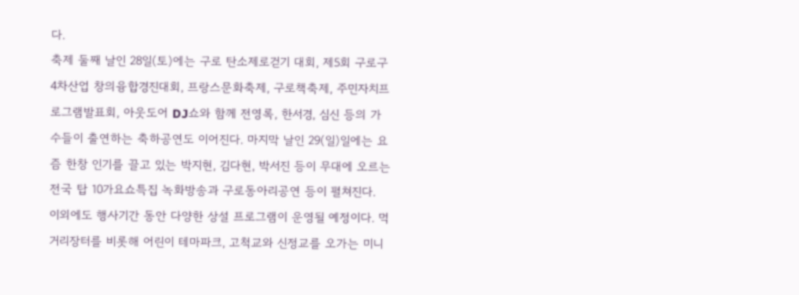다.
축제 둘째 날인 28일(토)에는 구로 탄소제로걷기 대회, 제5회 구로구 4차산업 창의융합경진대회, 프랑스문화축제, 구로책축제, 주민자치프로그램발표회, 아웃도어 DJ쇼와 함께 전영록, 한서경, 심신 등의 가수들이 출연하는 축하공연도 이어진다. 마지막 날인 29(일)일에는 요즘 한창 인기를 끌고 있는 박지현, 김다현, 박서진 등이 무대에 오르는 전국 탑 10가요쇼특집 녹화방송과 구로동아리공연 등이 펼쳐진다.
이외에도 행사기간 동안 다양한 상설 프로그램이 운영될 예정이다. 먹거리장터를 비롯해 어린이 테마파크, 고척교와 신정교를 오가는 미니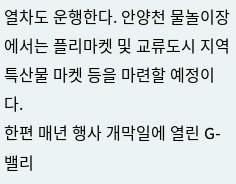열차도 운행한다. 안양천 물놀이장에서는 플리마켓 및 교류도시 지역특산물 마켓 등을 마련할 예정이다.
한편 매년 행사 개막일에 열린 G-밸리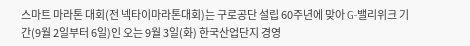스마트 마라톤 대회(전 넥타이마라톤대회)는 구로공단 설립 60주년에 맞아 G-밸리위크 기간(9월 2일부터 6일)인 오는 9월 3일(화) 한국산업단지 경영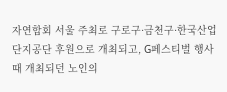자연합회 서울 주최로 구로구·금천구·한국산업단지공단 후원으로 개최되고, G페스티벌 행사때 개최되던 노인의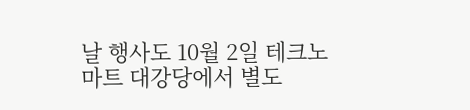날 행사도 10월 2일 테크노마트 대강당에서 별도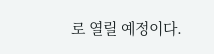로 열릴 예정이다.